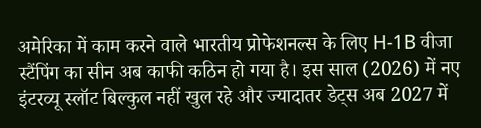अमेरिका में काम करने वाले भारतीय प्रोफेशनल्स के लिए H-1B वीजा स्टैंपिंग का सीन अब काफी कठिन हो गया है। इस साल (2026) में नए इंटरव्यू स्लॉट बिल्कुल नहीं खुल रहे और ज्यादातर डेट्स अब 2027 में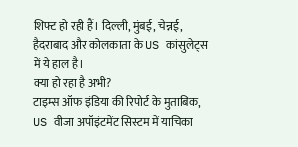शिफ्ट हो रही हैं। दिल्ली, मुंबई, चेन्नई, हैदराबाद और कोलकाता के US कांसुलेट्स में ये हाल है।
क्या हो रहा है अभी?
टाइम्स ऑफ इंडिया की रिपोर्ट के मुताबिक, US वीजा अपॉइंटमेंट सिस्टम में याचिका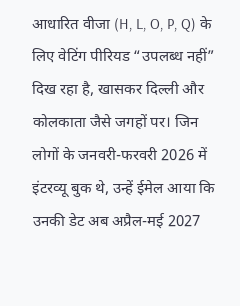आधारित वीजा (H, L, O, P, Q) के लिए वेटिंग पीरियड “उपलब्ध नहीं” दिख रहा है, खासकर दिल्ली और कोलकाता जैसे जगहों पर। जिन लोगों के जनवरी-फरवरी 2026 में इंटरव्यू बुक थे, उन्हें ईमेल आया कि उनकी डेट अब अप्रैल-मई 2027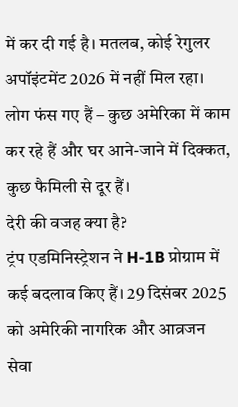में कर दी गई है। मतलब, कोई रेगुलर अपॉइंटमेंट 2026 में नहीं मिल रहा। लोग फंस गए हैं – कुछ अमेरिका में काम कर रहे हैं और घर आने-जाने में दिक्कत, कुछ फैमिली से दूर हैं।
देरी की वजह क्या है?
ट्रंप एडमिनिस्ट्रेशन ने H-1B प्रोग्राम में कई बदलाव किए हैं। 29 दिसंबर 2025 को अमेरिकी नागरिक और आव्रजन सेवा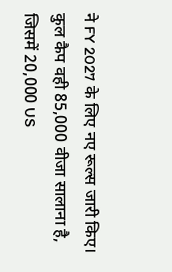ने FY 2027 के लिए नए रूल्स जारी किए। कुल कैप वही 85,000 वीजा सालाना है, जिसमें 20,000 US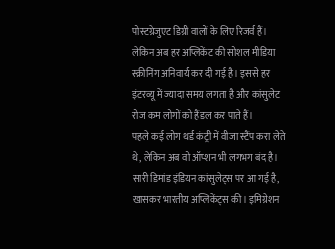पोस्टग्रेजुएट डिग्री वालों के लिए रिजर्व हैं। लेकिन अब हर अप्लिकेंट की सोशल मीडिया स्क्रीनिंग अनिवार्य कर दी गई है। इससे हर इंटरव्यू में ज्यादा समय लगता है और कांसुलेट रोज कम लोगों को हैंडल कर पाते हैं।
पहले कई लोग थर्ड कंट्री में वीजा स्टैंप करा लेते थे, लेकिन अब वो ऑप्शन भी लगभग बंद है। सारी डिमांड इंडियन कांसुलेट्स पर आ गई है, खासकर भारतीय अप्लिकेंट्स की। इमिग्रेशन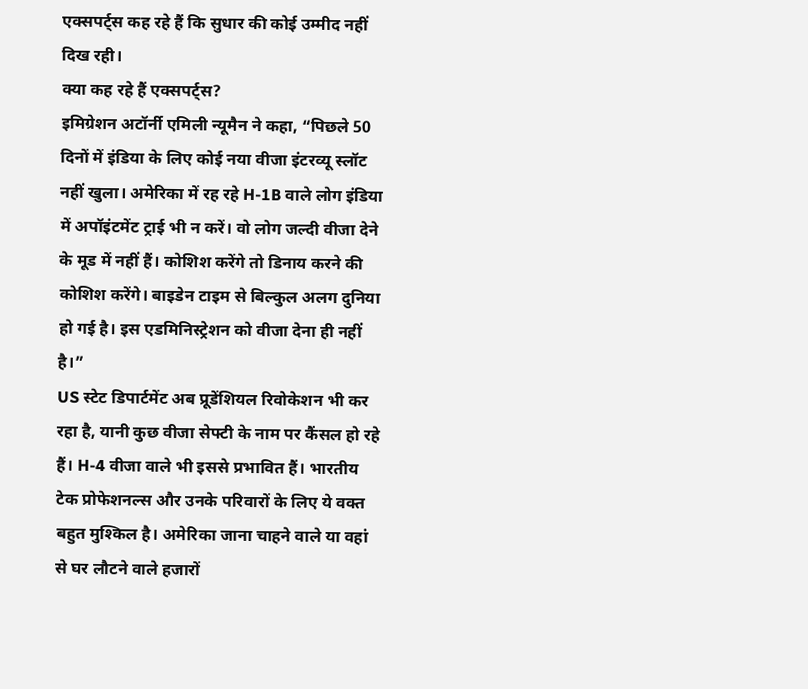एक्सपर्ट्स कह रहे हैं कि सुधार की कोई उम्मीद नहीं दिख रही।
क्या कह रहे हैं एक्सपर्ट्स?
इमिग्रेशन अटॉर्नी एमिली न्यूमैन ने कहा, “पिछले 50 दिनों में इंडिया के लिए कोई नया वीजा इंटरव्यू स्लॉट नहीं खुला। अमेरिका में रह रहे H-1B वाले लोग इंडिया में अपॉइंटमेंट ट्राई भी न करें। वो लोग जल्दी वीजा देने के मूड में नहीं हैं। कोशिश करेंगे तो डिनाय करने की कोशिश करेंगे। बाइडेन टाइम से बिल्कुल अलग दुनिया हो गई है। इस एडमिनिस्ट्रेशन को वीजा देना ही नहीं है।”
US स्टेट डिपार्टमेंट अब प्रूडेंशियल रिवोकेशन भी कर रहा है, यानी कुछ वीजा सेफ्टी के नाम पर कैंसल हो रहे हैं। H-4 वीजा वाले भी इससे प्रभावित हैं। भारतीय टेक प्रोफेशनल्स और उनके परिवारों के लिए ये वक्त बहुत मुश्किल है। अमेरिका जाना चाहने वाले या वहां से घर लौटने वाले हजारों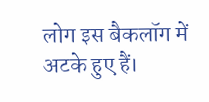लोग इस बैकलॉग में अटके हुए हैं।